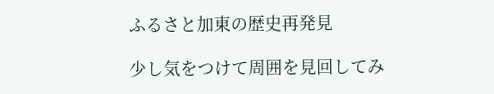ふるさと加東の歴史再発見

少し気をつけて周囲を見回してみ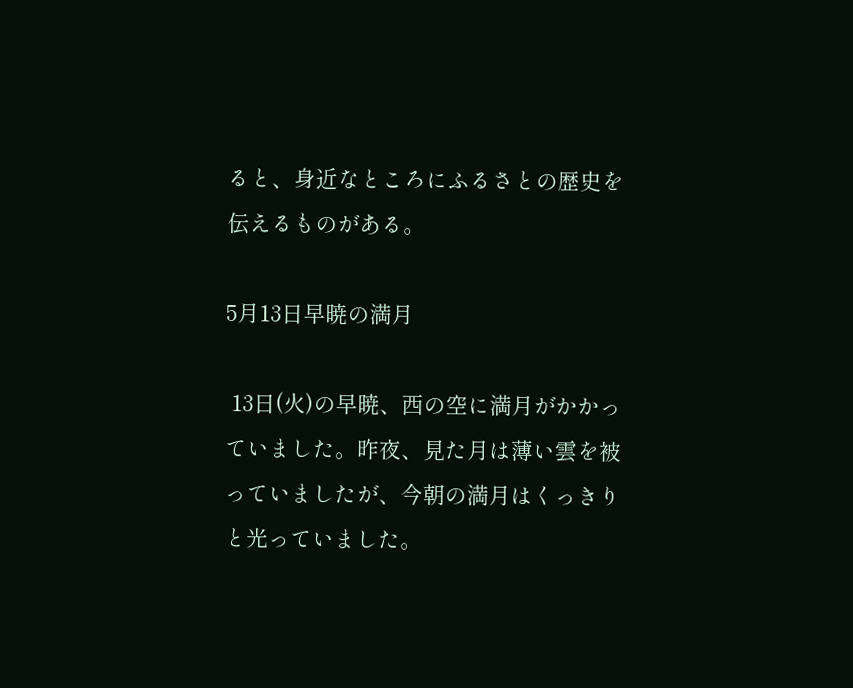ると、身近なところにふるさとの歴史を伝えるものがある。

5月13日早暁の満月

 13日(火)の早暁、西の空に満月がかかっていました。昨夜、見た月は薄い雲を被っていましたが、今朝の満月はくっきりと光っていました。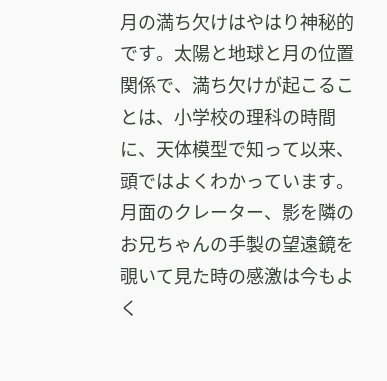月の満ち欠けはやはり神秘的です。太陽と地球と月の位置関係で、満ち欠けが起こることは、小学校の理科の時間に、天体模型で知って以来、頭ではよくわかっています。月面のクレーター、影を隣のお兄ちゃんの手製の望遠鏡を覗いて見た時の感激は今もよく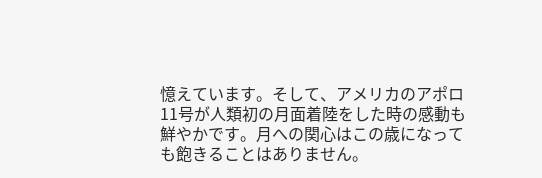憶えています。そして、アメリカのアポロ11号が人類初の月面着陸をした時の感動も鮮やかです。月への関心はこの歳になっても飽きることはありません。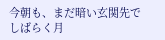今朝も、まだ暗い玄関先でしばらく月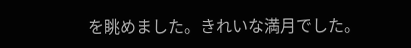を眺めました。きれいな満月でした。